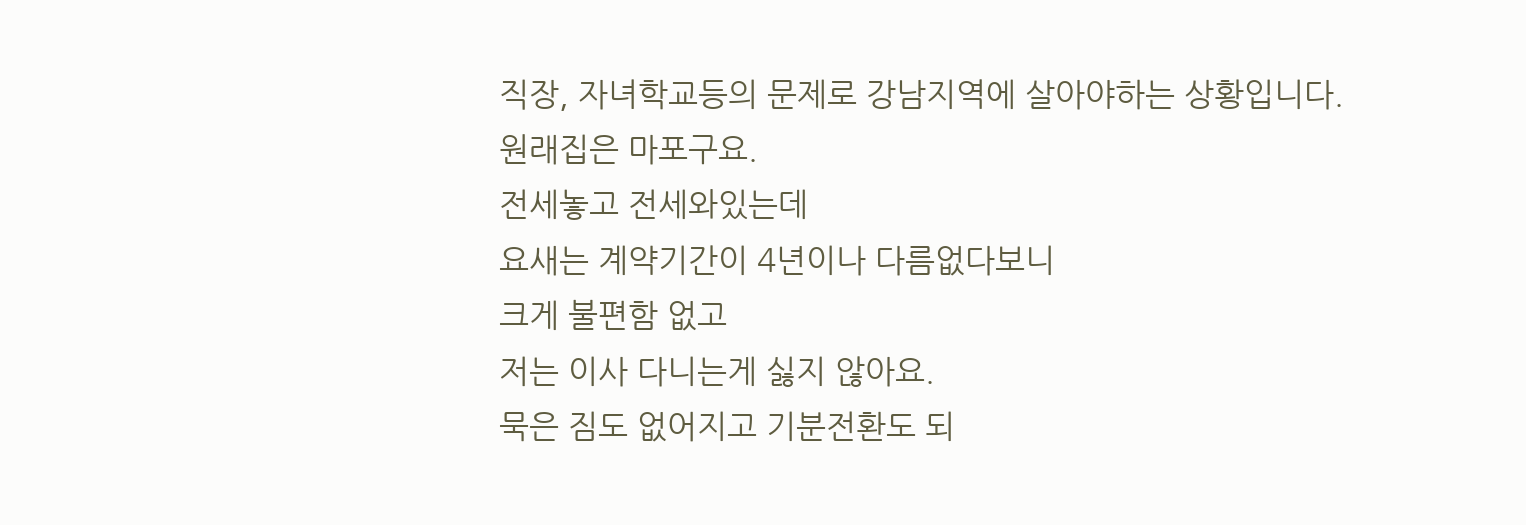직장, 자녀학교등의 문제로 강남지역에 살아야하는 상황입니다.
원래집은 마포구요.
전세놓고 전세와있는데
요새는 계약기간이 4년이나 다름없다보니
크게 불편함 없고
저는 이사 다니는게 싫지 않아요.
묵은 짐도 없어지고 기분전환도 되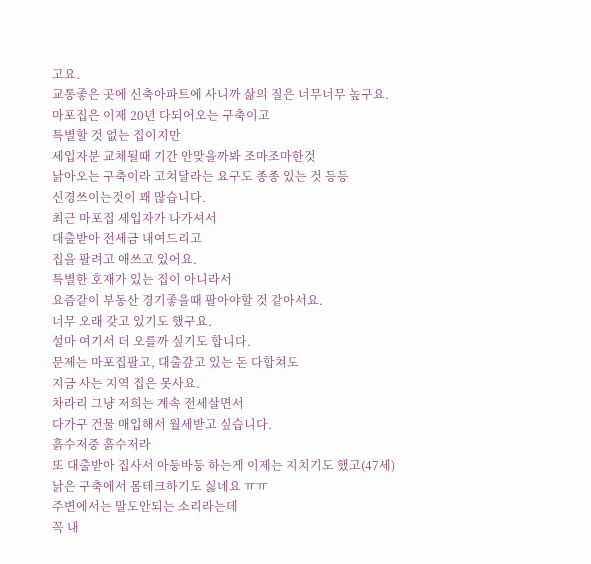고요.
교통좋은 곳에 신축아파트에 사니까 삶의 질은 너무너무 높구요.
마포집은 이제 20년 다되어오는 구축이고
특별할 것 없는 집이지만
세입자분 교체될때 기간 안맞을까봐 조마조마한것
낡아오는 구축이라 고쳐달라는 요구도 종종 있는 것 등등
신경쓰이는것이 꽤 많습니다.
최근 마포집 세입자가 나가셔서
대출받아 전세금 내여드리고
집을 팔려고 애쓰고 있어요.
특별한 호재가 있는 집이 아니라서
요즘같이 부동산 경기좋을때 팔아야할 것 같아서요.
너무 오래 갖고 있기도 했구요.
설마 여기서 더 오를까 싶기도 합니다.
문제는 마포집팔고, 대출갚고 있는 돈 다합쳐도
지금 사는 지역 집은 못사요.
차라리 그냥 저희는 계속 전세살면서
다가구 건물 매입해서 월세받고 싶습니다.
흙수저중 흙수저라
또 대출받아 집사서 아둥바둥 하는게 이제는 지치기도 했고(47세)
낡은 구축에서 몸테크하기도 싫네요 ㅠㅠ
주변에서는 말도안되는 소리라는데
꼭 내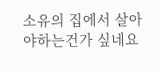소유의 집에서 살아야하는건가 싶네요